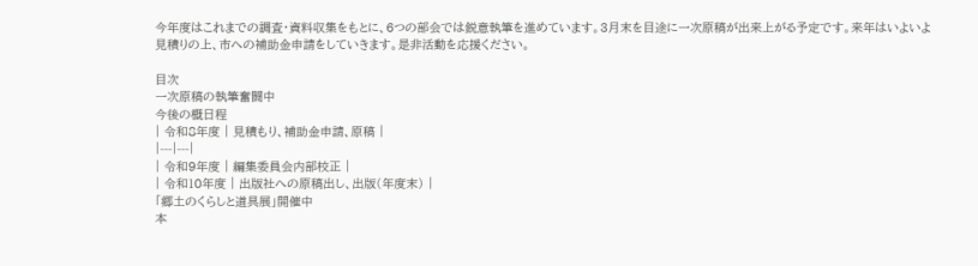今年度はこれまでの調査・資料収集をもとに、6つの部会では鋭意執筆を進めています。3月末を目途に一次原稿が出来上がる予定です。来年はいよいよ見積りの上、市への補助金申請をしていきます。是非活動を応援ください。

目次
一次原稿の執筆奮闘中
今後の概日程
| 令和8年度 | 見積もり、補助金申請、原稿 |
|---|---|
| 令和9年度 | 編集委員会内部校正 |
| 令和10年度 | 出版社への原稿出し、出版(年度末) |
「郷土のくらしと道具展」開催中
本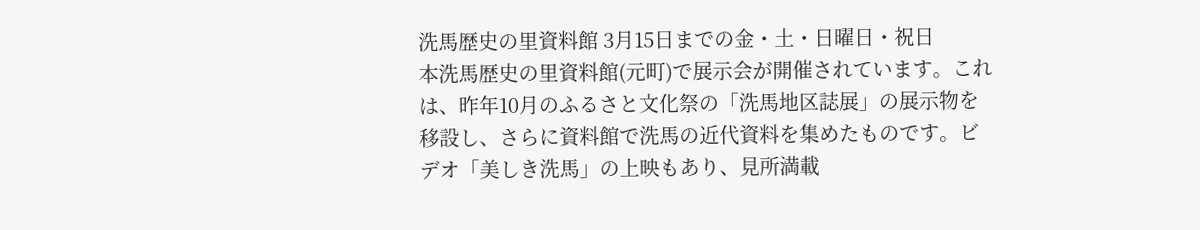洗馬歴史の里資料館 3月15日までの金・土・日曜日・祝日
本洗馬歴史の里資料館(元町)で展示会が開催されています。これは、昨年10月のふるさと文化祭の「洗馬地区誌展」の展示物を移設し、さらに資料館で洗馬の近代資料を集めたものです。ビデオ「美しき洗馬」の上映もあり、見所満載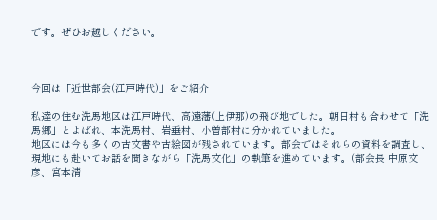です。ぜひお越しください。



今回は「近世部会(江戸時代)」をご紹介

私達の住む洗馬地区は江戸時代、高遠藩(上伊那)の飛び地でした。朝日村も合わせて「洗馬郷」とよばれ、本洗馬村、岩垂村、小曽部村に分かれていました。
地区には今も多くの古文書や古絵図が残されています。部会ではそれらの資料を調査し、現地にも赴いてお話を聞きながら「洗馬文化」の執筆を進めています。(部会長 中原文彦、宮本清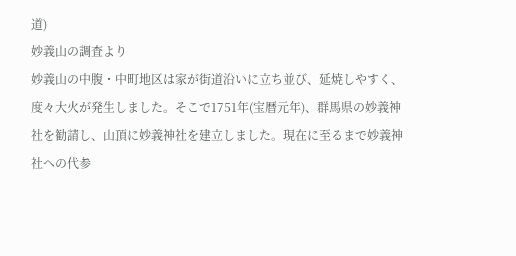道)
妙義山の調査より
妙義山の中腹・中町地区は家が街道沿いに立ち並び、延焼しやすく、度々大火が発生しました。そこで1751年(宝暦元年)、群馬県の妙義神社を勧請し、山頂に妙義神社を建立しました。現在に至るまで妙義神社への代参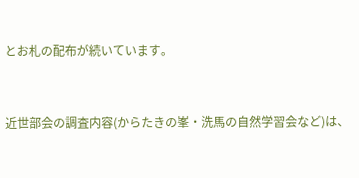とお札の配布が続いています。


近世部会の調査内容(からたきの峯・洗馬の自然学習会など)は、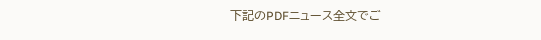下記のPDFニュース全文でご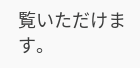覧いただけます。